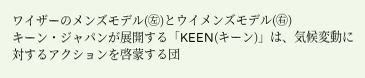ワイザーのメンズモデル(㊧)とウイメンズモデル(㊨)
キーン・ジャパンが展開する「KEEN(キーン)」は、気候変動に対するアクションを啓蒙する団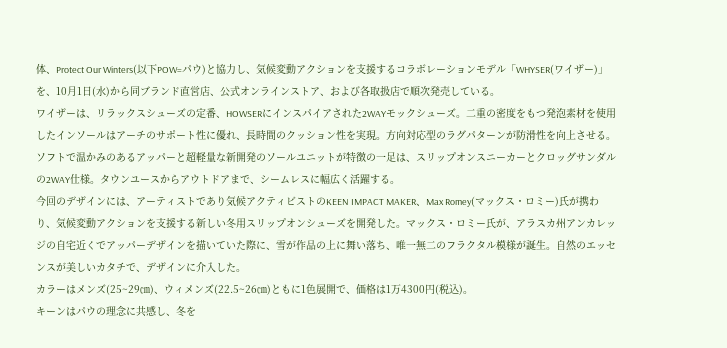体、Protect Our Winters(以下POW=パウ)と協力し、気候変動アクションを支援するコラボレーションモデル「WHYSER(ワイザー)」を、10月1日(水)から同ブランド直営店、公式オンラインストア、および各取扱店で順次発売している。
ワイザーは、リラックスシューズの定番、HOWSERにインスパイアされた2WAYモックシューズ。二重の密度をもつ発泡素材を使用したインソールはアーチのサポート性に優れ、長時間のクッション性を実現。方向対応型のラグパターンが防滑性を向上させる。ソフトで温かみのあるアッパーと超軽量な新開発のソールユニットが特徴の一足は、スリップオンスニーカーとクロッグサンダルの2WAY仕様。タウンユースからアウトドアまで、シームレスに幅広く活躍する。
今回のデザインには、アーティストであり気候アクティビストのKEEN IMPACT MAKER、Max Romey(マックス・ロミー)氏が携わり、気候変動アクションを支援する新しい冬用スリップオンシューズを開発した。マックス・ロミー氏が、アラスカ州アンカレッジの自宅近くでアッパーデザインを描いていた際に、雪が作品の上に舞い落ち、唯一無二のフラクタル模様が誕生。自然のエッセンスが美しいカタチで、デザインに介入した。
カラーはメンズ(25~29㎝)、ウィメンズ(22.5~26㎝)ともに1色展開で、価格は1万4300円(税込)。
キーンはパウの理念に共感し、冬を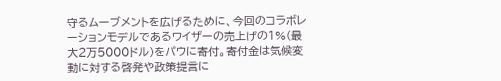守るムーブメントを広げるために、今回のコラボレーションモデルであるワイザーの売上げの1%(最大2万5000ドル)をパウに寄付。寄付金は気候変動に対する啓発や政策提言に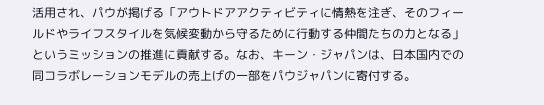活用され、パウが掲げる「アウトドアアクティビティに情熱を注ぎ、そのフィールドやライフスタイルを気候変動から守るために行動する仲間たちの力となる」というミッションの推進に貢献する。なお、キーン・ジャパンは、日本国内での同コラボレーションモデルの売上げの一部をパウジャパンに寄付する。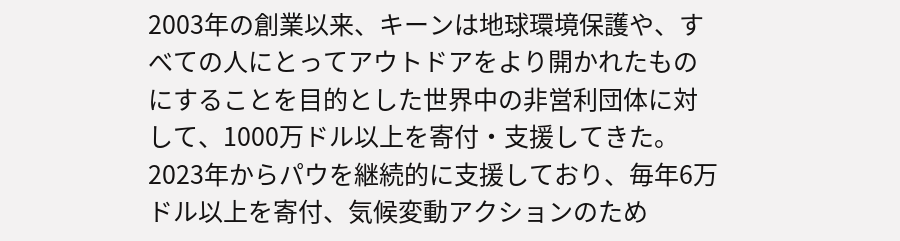2003年の創業以来、キーンは地球環境保護や、すべての人にとってアウトドアをより開かれたものにすることを目的とした世界中の非営利団体に対して、1000万ドル以上を寄付・支援してきた。2023年からパウを継続的に支援しており、毎年6万ドル以上を寄付、気候変動アクションのため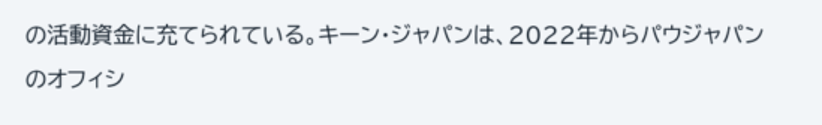の活動資金に充てられている。キーン・ジャパンは、2022年からパウジャパンのオフィシ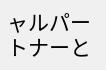ャルパートナーと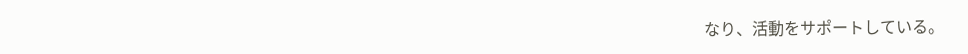なり、活動をサポートしている。